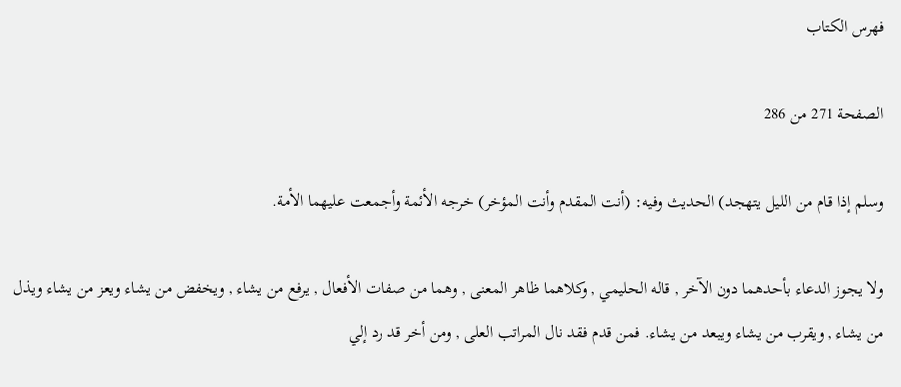فهرس الكتاب

الصفحة 271 من 286

وسلم إذا قام من الليل يتهجد) الحديث وفيه: (أنت المقدم وأنت المؤخر) خرجه الأئمة وأجمعت عليهما الأمة.

ولا يجوز الدعاء بأحدهما دون الآخر , قاله الحليمي , وكلاهما ظاهر المعنى , وهما من صفات الأفعال , يرفع من يشاء , ويخفض من يشاء ويعز من يشاء ويذل من يشاء , ويقرب من يشاء ويبعد من يشاء. فمن قدم فقد نال المراتب العلى , ومن أخر قد رد إلي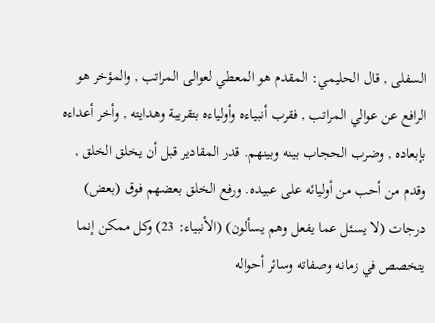السفلى , قال الحليمي: المقدم هو المعطي لعوالى المراتب , والمؤخر هو الرافع عن عوالي المراتب , فقرب أنبياءه وأولياءه بتقريبة وهدايته , وأخر أعداءه بإبعاده , وضرب الحجاب بينه وبينهم. قدر المقادير قبل أن يخلق الخلق , وقدم من أحب من أوليائه على عبيده. ورفع الخلق بعضهم فوق (بعض) درجات (لا يسئل عما يفعل وهم يسألون) (الأنبياء: 23) وكل ممكن إنما يتخصص في زمانه وصفاته وسائر أحواله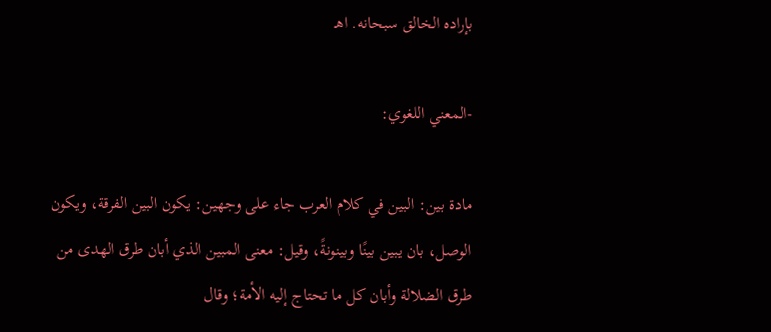بإراده الخالق سبحانه. اهـ

-المعني اللغوي:

مادة بين: البين في كلام العرب جاء على وجهين: يكون البين الفرقة، ويكون الوصل، بان يبين بينًا وبينونةً، وقيل: معنى المبين الذي أبان طرق الهدى من طرق الضلالة وأبان كل ما تحتاج إليه الأمة؛ وقال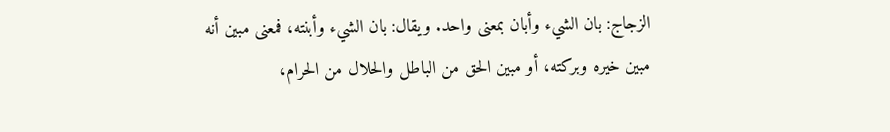الزجاج: بان الشيء وأبان بمعنى واحد. ويقال: بان الشيء وأبنته، فمعنى مبين أنه مبين خيره وبركته، أو مبين الحق من الباطل والحلال من الحرام،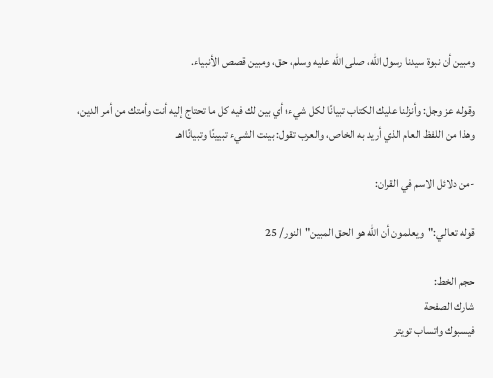ومبين أن نبوة سيدنا رسول الله، صلى الله عليه وسلم، حق، ومبين قصص الأنبياء.

وقوله عز وجل: وأنزلنا عليك الكتاب تبيانًا لكل شيء؛ أي بين لك فيه كل ما تحتاج إليه أنت وأمتك من أمر الدين، وهذا من اللفظ العام الذي أريد به الخاص، والعرب تقول: بينت الشيء تبيينًا وتبيانًااهـ

-من دلائل الاسم في القران:

قوله تعالي:"ويعلمون أن الله هو الحق المبين"النور/ 25

حجم الخط:
شارك الصفحة
فيسبوك واتساب تويتر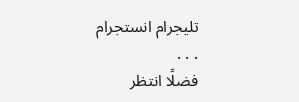تليجرام انستجرام
. . .
فضلًا انتظر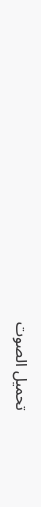تحميل الصوت